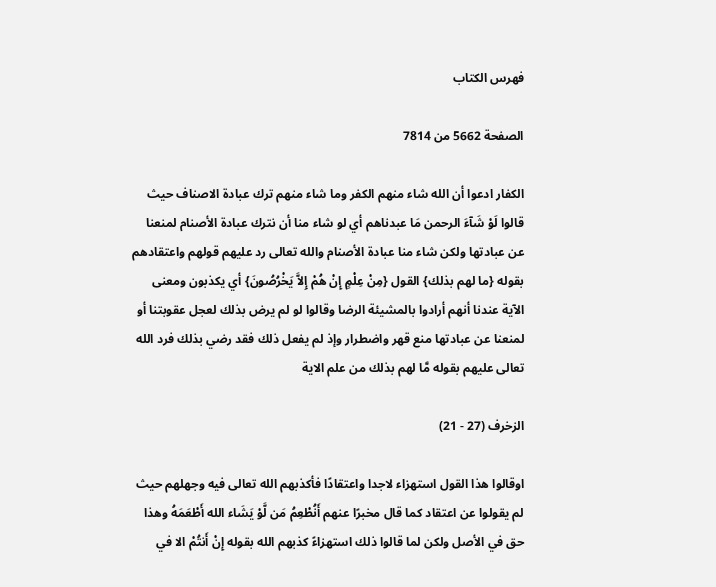فهرس الكتاب

الصفحة 5662 من 7814

الكفار ادعوا أن الله شاء منهم الكفر وما شاء منهم ترك عبادة الاصناف حيث قالوا لَوْ شَآءَ الرحمن مَا عبدناهم أي لو شاء منا أن نترك عبادة الأصنام لمنعنا عن عبادتها ولكن شاء منا عبادة الأصنام والله تعالى رد عليهم قولهم واعتقادهم بقوله {ما لهم بذلك} القول {مِنْ عِلْمٍ إِنْ هُمْ إِلاَّ يَخْرُصُونَ} أي يكذبون ومعنى الآية عندنا أنهم أرادوا بالمشيئة الرضا وقالوا لو لم يرض بذلك لعجل عقوبتنا أو لمنعنا عن عبادتها منع قهر واضطرار وإذ لم يفعل ذلك فقد رضي بذلك فرد الله تعالى عليهم بقوله مَّا لهم بذلك من علم الاية

الزخرف (27 - 21)

اوقالوا هذا القول استهزاء لاجدا واعتقادًا فأكذبهم الله تعالى فيه وجهلهم حيث لم يقولوا عن اعتقاد كما قال مخبرًا عنهم أَنُطْعِمُ مَن لَّوْ يَشَاء الله أَطْعَمَهُ وهذا حق في الأصل ولكن لما قالوا ذلك استهزاءً كذبهم الله بقوله إِنْ أَنتُمْ الا في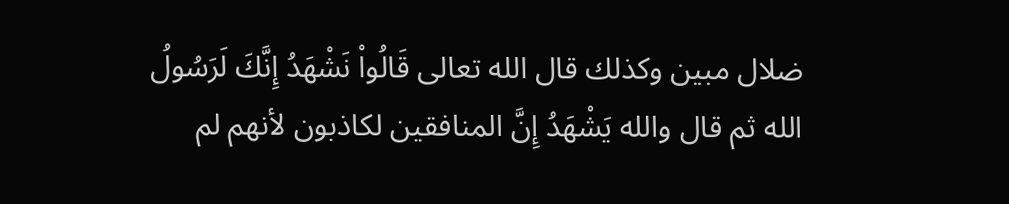ضلال مبين وكذلك قال الله تعالى قَالُواْ نَشْهَدُ إِنَّكَ لَرَسُولُ الله ثم قال والله يَشْهَدُ إِنَّ المنافقين لكاذبون لأنهم لم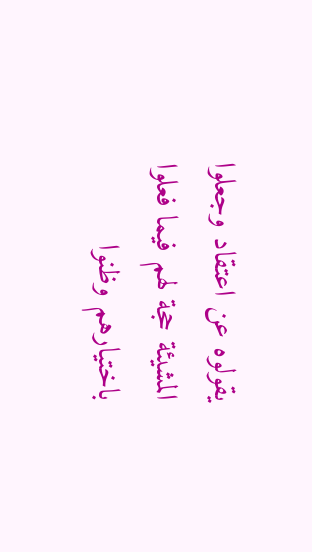يقولوه عن اعتقاد وجعلوا المشيئة حجة لهم فيما فعلوا باختيارهم وظنوا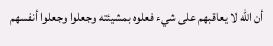أن الله لا يعاقبهم على شيء فعلوه بمشيئته وجعلوا وجعلوا أنفسهم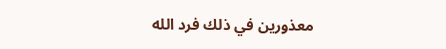معذورين في ذلك فرد الله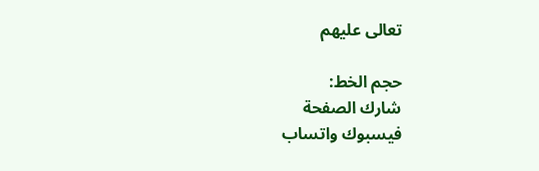تعالى عليهم

حجم الخط:
شارك الصفحة
فيسبوك واتساب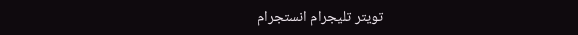تويتر تليجرام انستجرام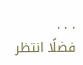. . .
فضلًا انتظر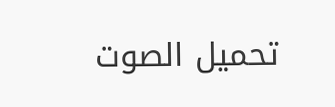تحميل الصوت